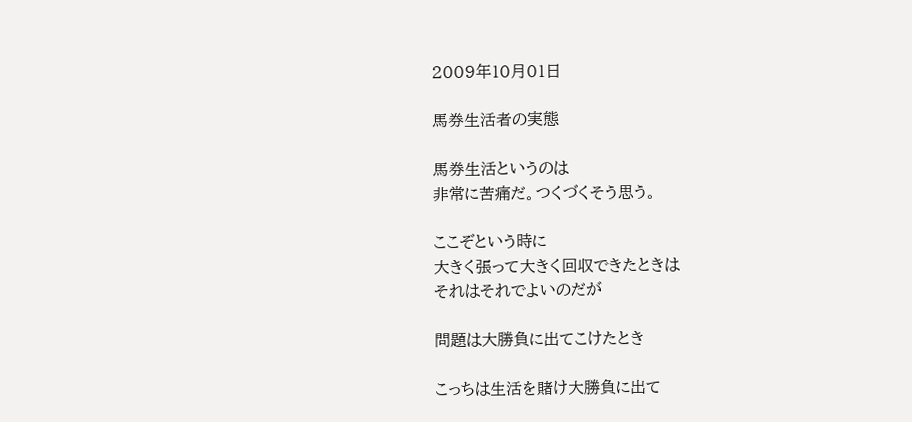2009年10月01日

馬券生活者の実態

馬券生活というのは
非常に苦痛だ。つくづくそう思う。

ここぞという時に
大きく張って大きく回収できたときは
それはそれでよいのだが

問題は大勝負に出てこけたとき

こっちは生活を賭け大勝負に出て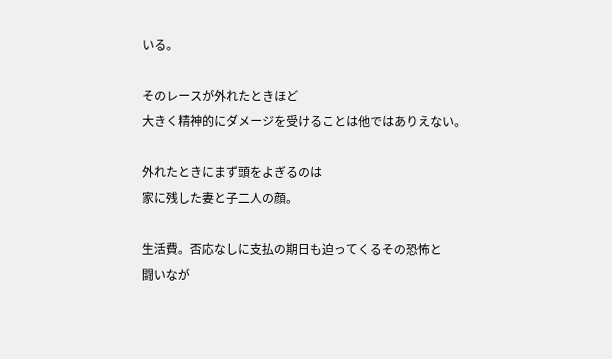いる。

そのレースが外れたときほど
大きく精神的にダメージを受けることは他ではありえない。

外れたときにまず頭をよぎるのは
家に残した妻と子二人の顔。

生活費。否応なしに支払の期日も迫ってくるその恐怖と
闘いなが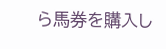ら馬券を購入し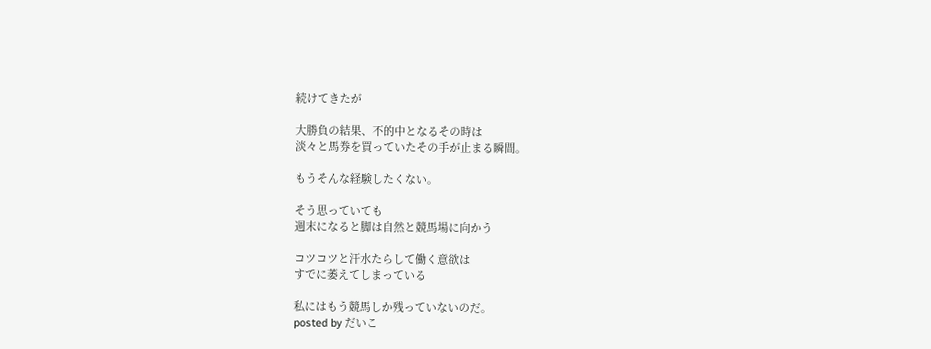続けてきたが

大勝負の結果、不的中となるその時は
淡々と馬券を買っていたその手が止まる瞬間。

もうそんな経験したくない。

そう思っていても
週末になると脚は自然と競馬場に向かう

コツコツと汗水たらして働く意欲は
すでに萎えてしまっている

私にはもう競馬しか残っていないのだ。
posted by だいこ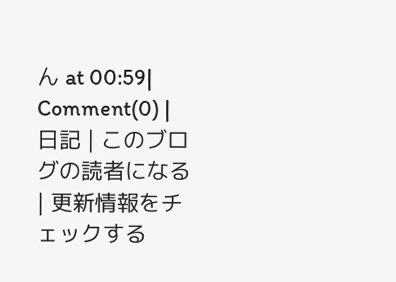ん at 00:59| Comment(0) | 日記 | このブログの読者になる | 更新情報をチェックする